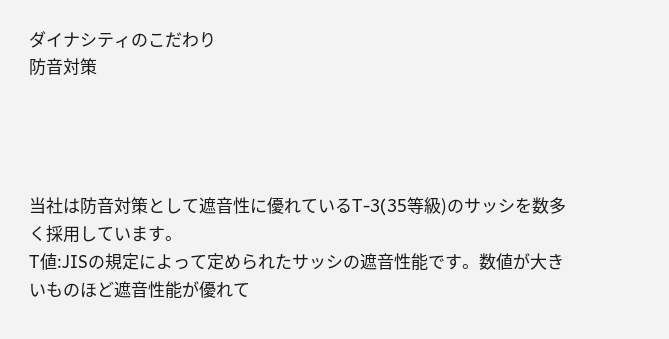ダイナシティのこだわり
防音対策




当社は防音対策として遮音性に優れているT-3(35等級)のサッシを数多く採用しています。
T値:JISの規定によって定められたサッシの遮音性能です。数値が大きいものほど遮音性能が優れて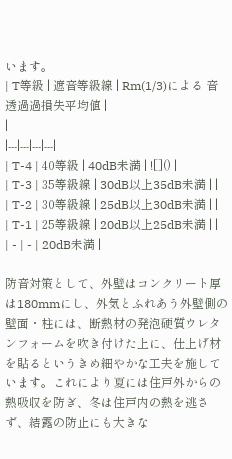います。
| T等級 | 遮音等級線 | Rm(1/3)による 音透過過損失平均値 |
|
|---|---|---|---|
| T-4 | 40等級 | 40dB未満 | ![]() |
| T-3 | 35等級線 | 30dB以上35dB未満 | |
| T-2 | 30等級線 | 25dB以上30dB未満 | |
| T-1 | 25等級線 | 20dB以上25dB未満 | |
| - | - | 20dB未満 |

防音対策として、外壁はコンクリート厚は180mmにし、外気とふれあう外壁側の壁面・柱には、断熱材の発泡硬質ウレタンフォームを吹き付けた上に、仕上げ材を貼るというきめ細やかな工夫を施しています。これにより夏には住戸外からの熱吸収を防ぎ、冬は住戸内の熱を逃さず、結露の防止にも大きな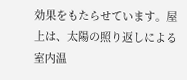効果をもたらせています。屋上は、太陽の照り返しによる室内温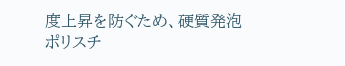度上昇を防ぐため、硬質発泡ポリスチ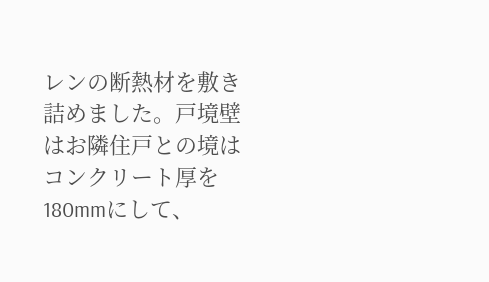レンの断熱材を敷き詰めました。戸境壁はお隣住戸との境はコンクリート厚を180mmにして、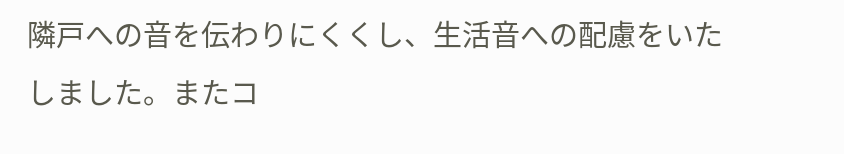隣戸への音を伝わりにくくし、生活音への配慮をいたしました。またコ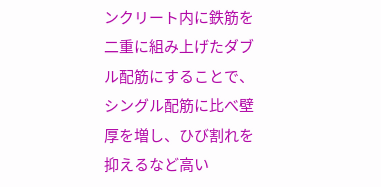ンクリート内に鉄筋を二重に組み上げたダブル配筋にすることで、シングル配筋に比べ壁厚を増し、ひび割れを抑えるなど高い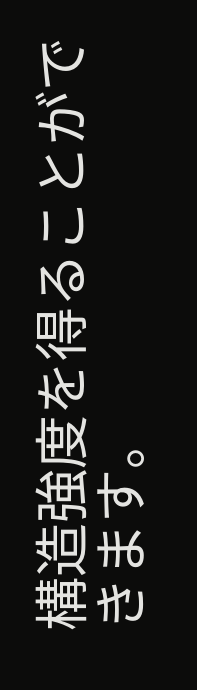構造強度を得ることができます。